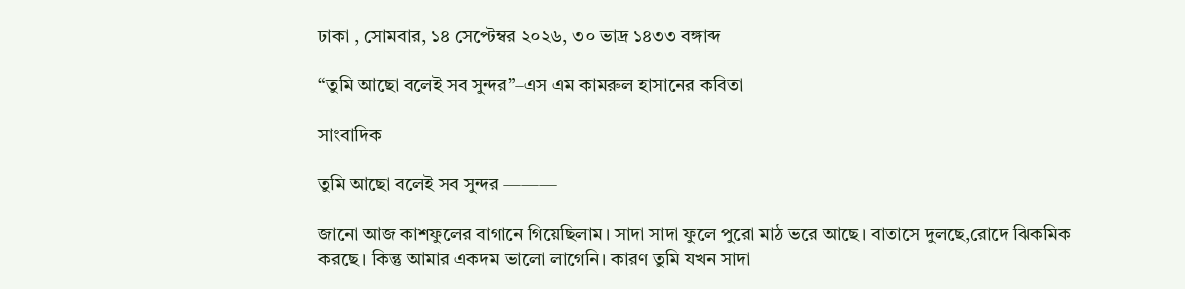ঢাকা , সোমবার, ১৪ সেপ্টেম্বর ২০২৬, ৩০ ভাদ্র ১৪৩৩ বঙ্গাব্দ

“তুমি আছো বলেই সব সুন্দর”–এস এম কামরুল হাসানের কবিতা

সাংবাদিক

তুমি আছো বলেই সব সুন্দর ———

জানো আজ কাশফুলের বাগানে গিয়েছিলাম। সাদা সাদা ফুলে পুরো মাঠ ভরে আছে। বাতাসে দুলছে,রোদে ঝিকমিক করছে। কিন্তু আমার একদম ভালো লাগেনি। কারণ তুমি যখন সাদা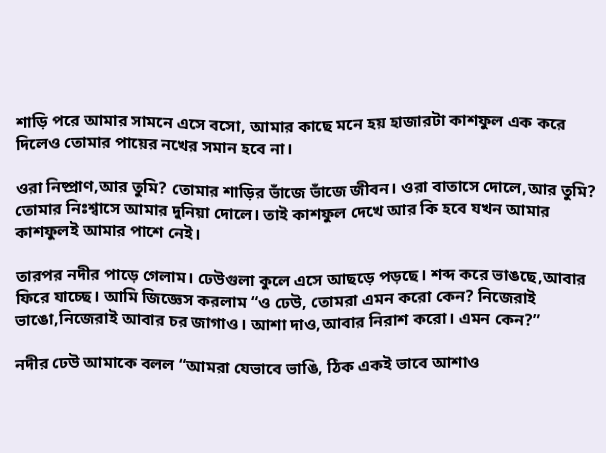শাড়ি পরে আমার সামনে এসে বসো, আমার কাছে মনে হয় হাজারটা কাশফুল এক করে দিলেও তোমার পায়ের নখের সমান হবে না।

ওরা নিষ্প্রাণ,আর তুমি? তোমার শাড়ির ভাঁজে ভাঁজে জীবন। ওরা বাতাসে দোলে,আর তুমি? তোমার নিঃশ্বাসে আমার দুনিয়া দোলে। তাই কাশফুল দেখে আর কি হবে যখন আমার কাশফুলই আমার পাশে নেই।

তারপর নদীর পাড়ে গেলাম। ঢেউগুলা কুলে এসে আছড়ে পড়ছে। শব্দ করে ভাঙছে,আবার ফিরে যাচ্ছে। আমি জিজ্ঞেস করলাম “ও ঢেউ, তোমরা এমন করো কেন? নিজেরাই ভাঙো,নিজেরাই আবার চর জাগাও। আশা দাও,আবার নিরাশ করো। এমন কেন?”

নদীর ঢেউ আমাকে বলল “আমরা যেভাবে ভাঙি, ঠিক একই ভাবে আশাও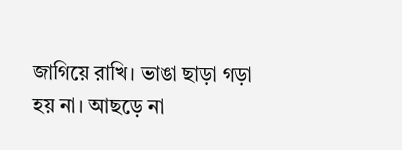জাগিয়ে রাখি। ভাঙা ছাড়া গড়া হয় না। আছড়ে না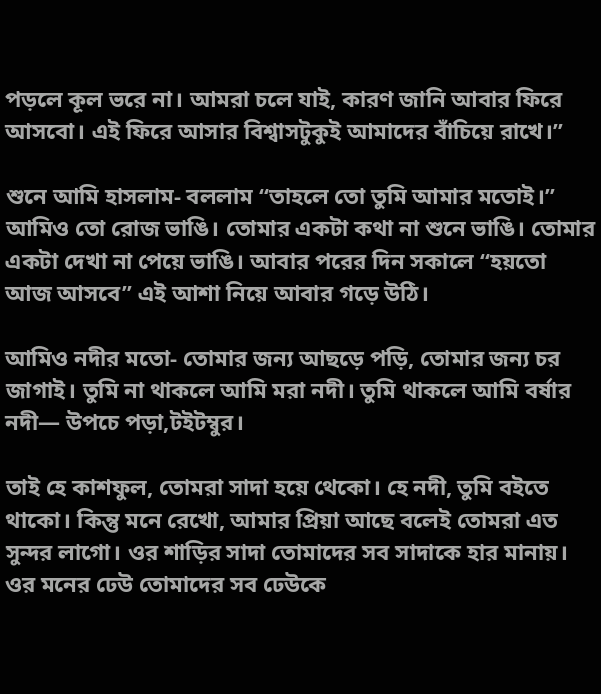পড়লে কূল ভরে না। আমরা চলে যাই, কারণ জানি আবার ফিরে আসবো। এই ফিরে আসার বিশ্বাসটুকুই আমাদের বাঁচিয়ে রাখে।”

শুনে আমি হাসলাম- বললাম “তাহলে তো তুমি আমার মতোই।” আমিও তো রোজ ভাঙি। তোমার একটা কথা না শুনে ভাঙি। তোমার একটা দেখা না পেয়ে ভাঙি। আবার পরের দিন সকালে “হয়তো আজ আসবে” এই আশা নিয়ে আবার গড়ে উঠি।

আমিও নদীর মতো- তোমার জন্য আছড়ে পড়ি, তোমার জন্য চর জাগাই। তুমি না থাকলে আমি মরা নদী। তুমি থাকলে আমি বর্ষার নদী— উপচে পড়া,টইটম্বুর।

তাই হে কাশফুল, তোমরা সাদা হয়ে থেকো। হে নদী, তুমি বইতে থাকো। কিন্তু মনে রেখো, আমার প্রিয়া আছে বলেই তোমরা এত সুন্দর লাগো। ওর শাড়ির সাদা তোমাদের সব সাদাকে হার মানায়। ওর মনের ঢেউ তোমাদের সব ঢেউকে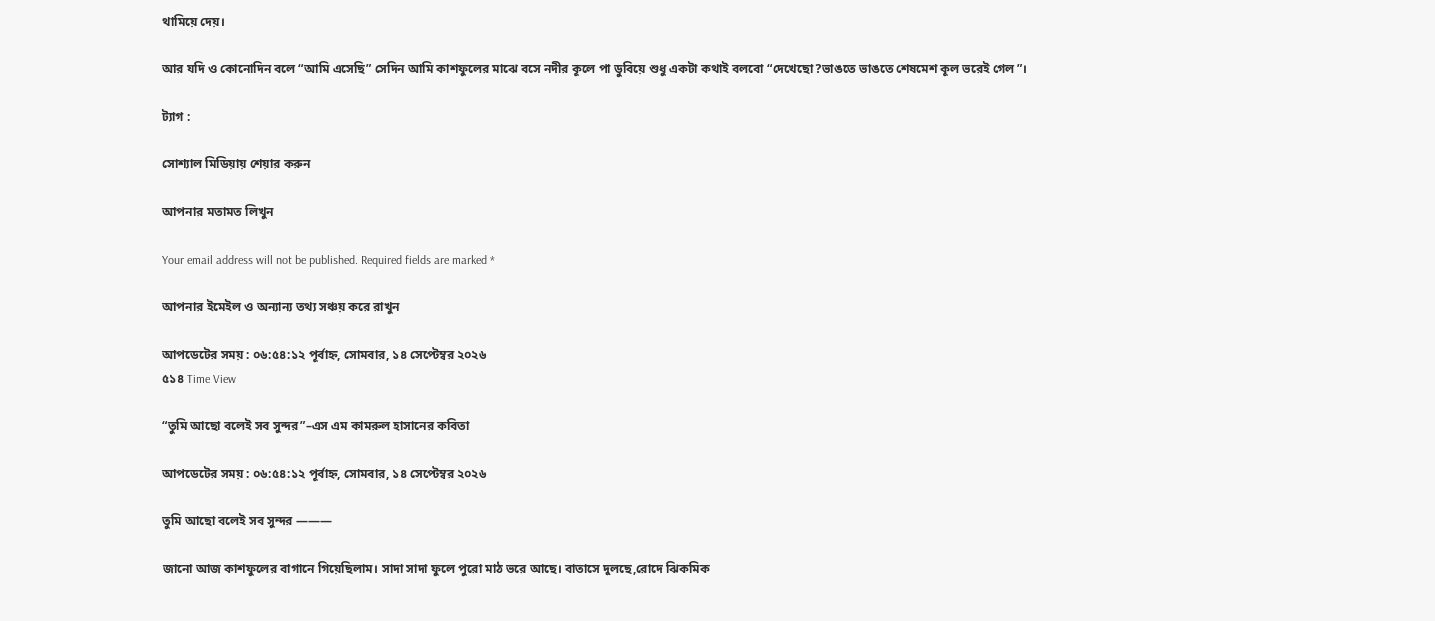থামিয়ে দেয়।

আর যদি ও কোনোদিন বলে “আমি এসেছি” সেদিন আমি কাশফুলের মাঝে বসে নদীর কূলে পা ডুবিয়ে শুধু একটা কথাই বলবো “দেখেছো?ভাঙতে ভাঙতে শেষমেশ কূল ভরেই গেল”।

ট্যাগ :

সোশ্যাল মিডিয়ায় শেয়ার করুন

আপনার মতামত লিখুন

Your email address will not be published. Required fields are marked *

আপনার ইমেইল ও অন্যান্য তথ্য সঞ্চয় করে রাখুন

আপডেটের সময় : ০৬:৫৪:১২ পূর্বাহ্ন, সোমবার, ১৪ সেপ্টেম্বর ২০২৬
৫১৪ Time View

“তুমি আছো বলেই সব সুন্দর”–এস এম কামরুল হাসানের কবিতা

আপডেটের সময় : ০৬:৫৪:১২ পূর্বাহ্ন, সোমবার, ১৪ সেপ্টেম্বর ২০২৬

তুমি আছো বলেই সব সুন্দর ———

জানো আজ কাশফুলের বাগানে গিয়েছিলাম। সাদা সাদা ফুলে পুরো মাঠ ভরে আছে। বাতাসে দুলছে,রোদে ঝিকমিক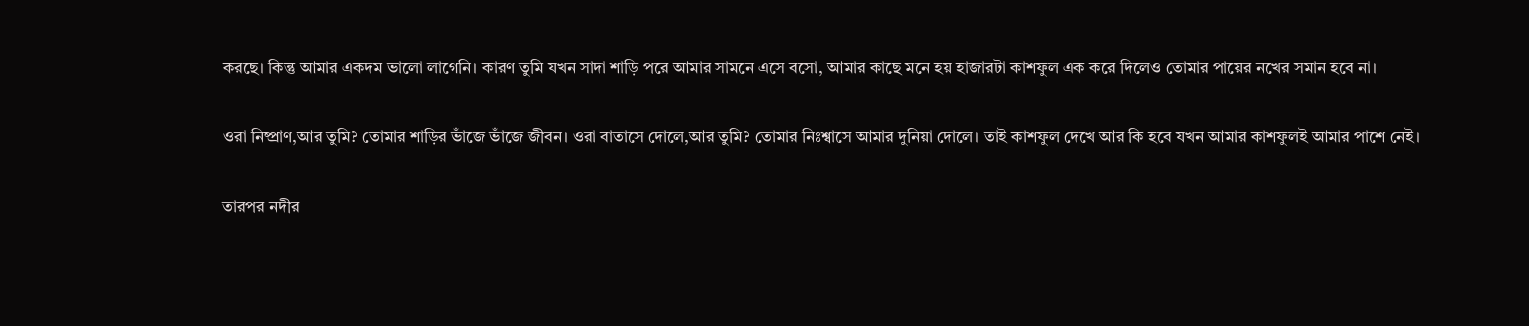করছে। কিন্তু আমার একদম ভালো লাগেনি। কারণ তুমি যখন সাদা শাড়ি পরে আমার সামনে এসে বসো, আমার কাছে মনে হয় হাজারটা কাশফুল এক করে দিলেও তোমার পায়ের নখের সমান হবে না।

ওরা নিষ্প্রাণ,আর তুমি? তোমার শাড়ির ভাঁজে ভাঁজে জীবন। ওরা বাতাসে দোলে,আর তুমি? তোমার নিঃশ্বাসে আমার দুনিয়া দোলে। তাই কাশফুল দেখে আর কি হবে যখন আমার কাশফুলই আমার পাশে নেই।

তারপর নদীর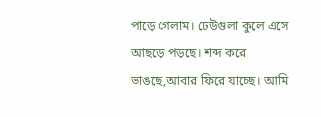পাড়ে গেলাম। ঢেউগুলা কুলে এসে আছড়ে পড়ছে। শব্দ করে ভাঙছে,আবার ফিরে যাচ্ছে। আমি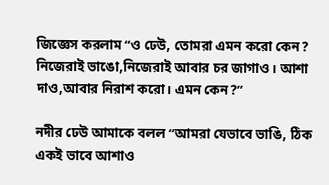জিজ্ঞেস করলাম “ও ঢেউ, তোমরা এমন করো কেন? নিজেরাই ভাঙো,নিজেরাই আবার চর জাগাও। আশা দাও,আবার নিরাশ করো। এমন কেন?”

নদীর ঢেউ আমাকে বলল “আমরা যেভাবে ভাঙি, ঠিক একই ভাবে আশাও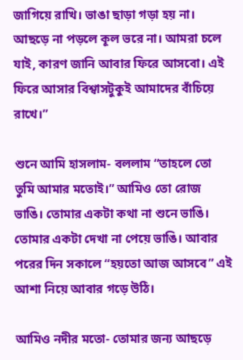জাগিয়ে রাখি। ভাঙা ছাড়া গড়া হয় না। আছড়ে না পড়লে কূল ভরে না। আমরা চলে যাই, কারণ জানি আবার ফিরে আসবো। এই ফিরে আসার বিশ্বাসটুকুই আমাদের বাঁচিয়ে রাখে।”

শুনে আমি হাসলাম- বললাম “তাহলে তো তুমি আমার মতোই।” আমিও তো রোজ ভাঙি। তোমার একটা কথা না শুনে ভাঙি। তোমার একটা দেখা না পেয়ে ভাঙি। আবার পরের দিন সকালে “হয়তো আজ আসবে” এই আশা নিয়ে আবার গড়ে উঠি।

আমিও নদীর মতো- তোমার জন্য আছড়ে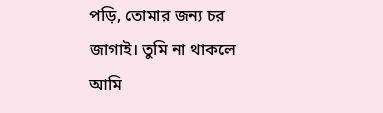পড়ি, তোমার জন্য চর জাগাই। তুমি না থাকলে আমি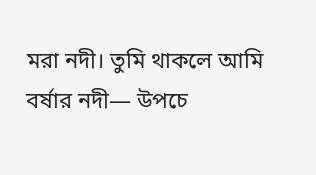মরা নদী। তুমি থাকলে আমি বর্ষার নদী— উপচে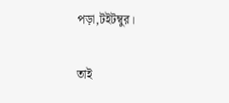পড়া,টইটম্বুর।

তাই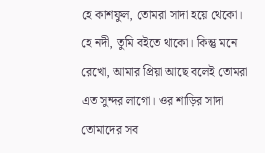হে কাশফুল, তোমরা সাদা হয়ে থেকো। হে নদী, তুমি বইতে থাকো। কিন্তু মনে রেখো, আমার প্রিয়া আছে বলেই তোমরা এত সুন্দর লাগো। ওর শাড়ির সাদা তোমাদের সব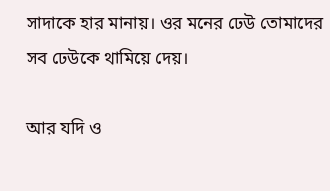সাদাকে হার মানায়। ওর মনের ঢেউ তোমাদের সব ঢেউকে থামিয়ে দেয়।

আর যদি ও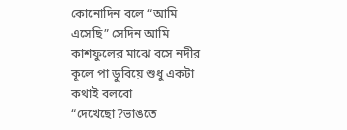কোনোদিন বলে “আমি এসেছি” সেদিন আমি কাশফুলের মাঝে বসে নদীর কূলে পা ডুবিয়ে শুধু একটা কথাই বলবো “দেখেছো?ভাঙতে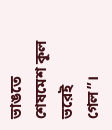ভাঙতে শেষমেশ কূল ভরেই গেল”।